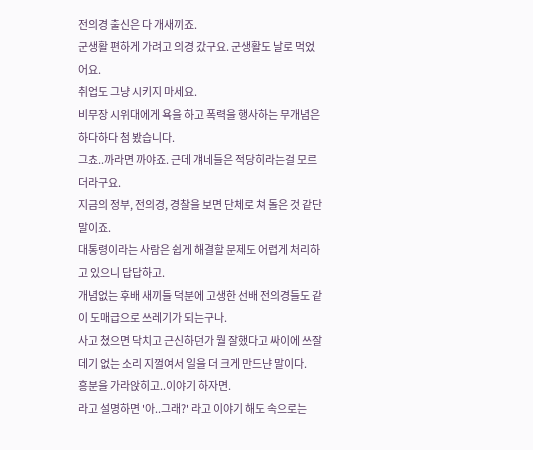전의경 출신은 다 개새끼죠.
군생활 편하게 가려고 의경 갔구요. 군생활도 날로 먹었어요.
취업도 그냥 시키지 마세요.
비무장 시위대에게 욕을 하고 폭력을 행사하는 무개념은 하다하다 첨 봤습니다.
그쵸..까라면 까야죠. 근데 걔네들은 적당히라는걸 모르더라구요.
지금의 정부, 전의경, 경찰을 보면 단체로 쳐 돌은 것 같단 말이죠.
대통령이라는 사람은 쉽게 해결할 문제도 어렵게 처리하고 있으니 답답하고.
개념없는 후배 새끼들 덕분에 고생한 선배 전의경들도 같이 도매급으로 쓰레기가 되는구나.
사고 쳤으면 닥치고 근신하던가 뭘 잘했다고 싸이에 쓰잘데기 없는 소리 지껄여서 일을 더 크게 만드냔 말이다.
흥분을 가라앉히고..이야기 하자면.
라고 설명하면 '아..그래?' 라고 이야기 해도 속으로는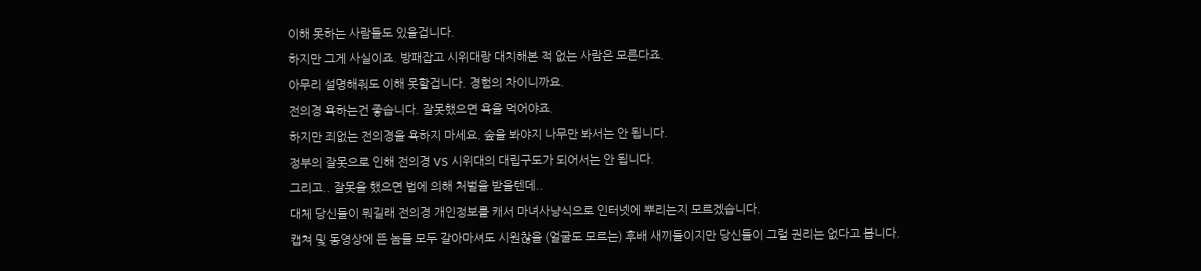이해 못하는 사람들도 있을겁니다.
하지만 그게 사실이죠. 방패잡고 시위대랑 대치해본 적 없는 사람은 모른다죠.
아무리 설명해줘도 이해 못할겁니다. 경험의 차이니까요.
전의경 욕하는건 좋습니다. 잘못했으면 욕을 먹어야죠.
하지만 죄없는 전의경을 욕하지 마세요. 숲을 봐야지 나무만 봐서는 안 됩니다.
정부의 잘못으로 인해 전의경 VS 시위대의 대립구도가 되어서는 안 됩니다.
그리고.. 잘못을 했으면 법에 의해 처벌을 받을텐데..
대체 당신들이 뭐길래 전의경 개인정보를 캐서 마녀사냥식으로 인터넷에 뿌리는지 모르겠습니다.
캡쳐 및 동영상에 뜬 놈들 모두 갈아마셔도 시원찮을 (얼굴도 모르는) 후배 새끼들이지만 당신들이 그럴 권리는 없다고 봅니다.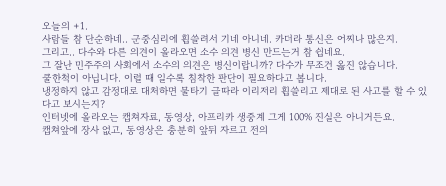오늘의 +1.
사람들 참 단순하네.. 군중심리에 휩쓸려서 기네 아니네. 카더라 통신은 어찌나 많은지.
그리고.. 다수와 다른 의견이 올라오면 소수 의견 병신 만드는거 참 쉽네요.
그 잘난 민주주의 사회에서 소수의 의견은 병신이랍니까? 다수가 무조건 옳진 않습니다.
쿨한척이 아닙니다. 이럴 때 일수록 침착한 판단이 필요하다고 봅니다.
냉정하지 않고 감정대로 대처하면 물타기 글따라 이리저리 휩쓸리고 제대로 된 사고를 할 수 있다고 보시는지?
인터넷에 올라오는 캡쳐자료, 동영상, 아프리카 생중계 그게 100% 진실은 아니거든요.
캡쳐앞에 장사 없고, 동영상은 충분히 앞뒤 자르고 전의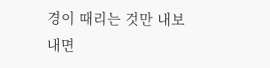경이 때리는 것만 내보내면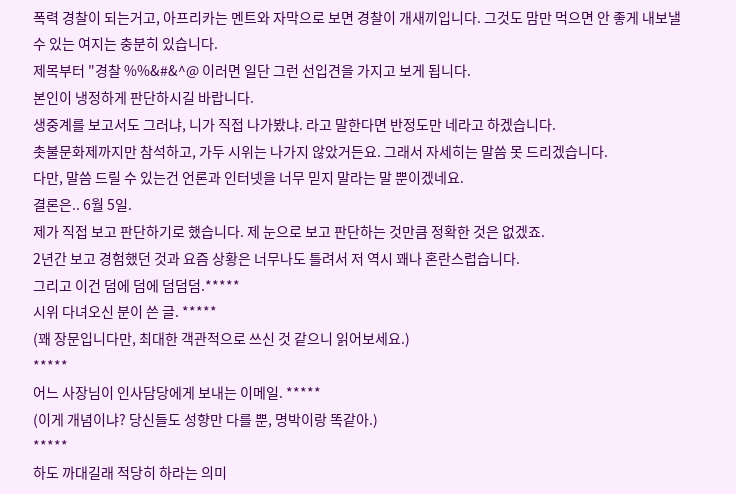폭력 경찰이 되는거고, 아프리카는 멘트와 자막으로 보면 경찰이 개새끼입니다. 그것도 맘만 먹으면 안 좋게 내보낼 수 있는 여지는 충분히 있습니다.
제목부터 "경찰 %%&#&^@ 이러면 일단 그런 선입견을 가지고 보게 됩니다.
본인이 냉정하게 판단하시길 바랍니다.
생중계를 보고서도 그러냐, 니가 직접 나가봤냐. 라고 말한다면 반정도만 네라고 하겠습니다.
촛불문화제까지만 참석하고, 가두 시위는 나가지 않았거든요. 그래서 자세히는 말씀 못 드리겠습니다.
다만, 말씀 드릴 수 있는건 언론과 인터넷을 너무 믿지 말라는 말 뿐이겠네요.
결론은.. 6월 5일.
제가 직접 보고 판단하기로 했습니다. 제 눈으로 보고 판단하는 것만큼 정확한 것은 없겠죠.
2년간 보고 경험했던 것과 요즘 상황은 너무나도 틀려서 저 역시 꽤나 혼란스럽습니다.
그리고 이건 덤에 덤에 덤덤덤.*****
시위 다녀오신 분이 쓴 글. *****
(꽤 장문입니다만, 최대한 객관적으로 쓰신 것 같으니 읽어보세요.)
*****
어느 사장님이 인사담당에게 보내는 이메일. *****
(이게 개념이냐? 당신들도 성향만 다를 뿐, 명박이랑 똑같아.)
*****
하도 까대길래 적당히 하라는 의미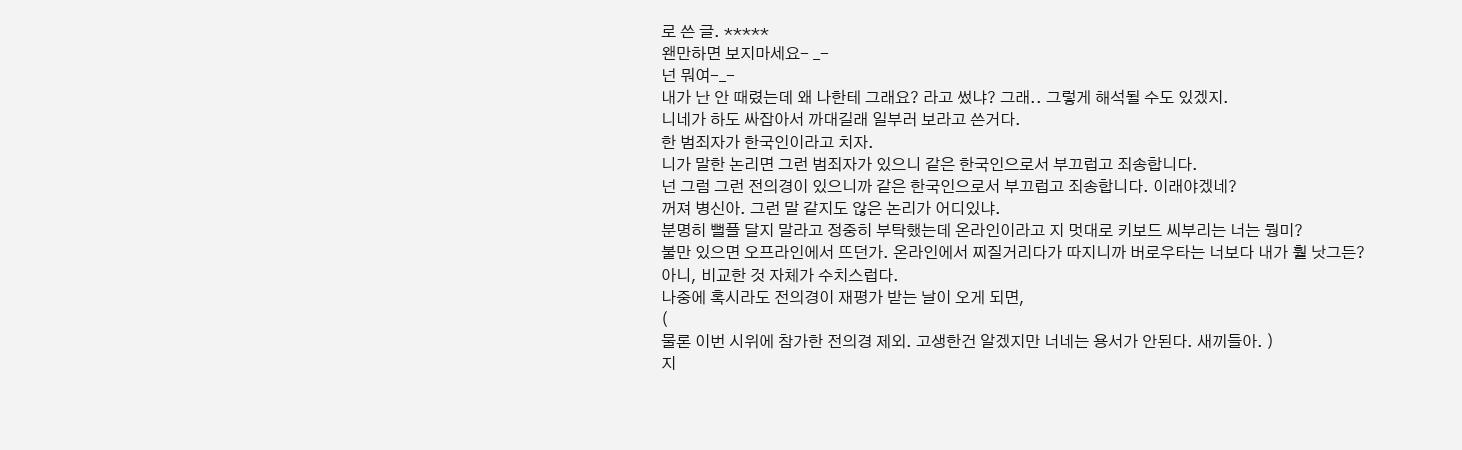로 쓴 글. *****
왠만하면 보지마세요- _-
넌 뭐여-_-
내가 난 안 때렸는데 왜 나한테 그래요? 라고 썼냐? 그래.. 그렇게 해석될 수도 있겠지.
니네가 하도 싸잡아서 까대길래 일부러 보라고 쓴거다.
한 범죄자가 한국인이라고 치자.
니가 말한 논리면 그런 범죄자가 있으니 같은 한국인으로서 부끄럽고 죄송합니다.
넌 그럼 그런 전의경이 있으니까 같은 한국인으로서 부끄럽고 죄송합니다. 이래야겠네?
꺼져 병신아. 그런 말 같지도 않은 논리가 어디있냐.
분명히 뻘플 달지 말라고 정중히 부탁했는데 온라인이라고 지 멋대로 키보드 씨부리는 너는 뭥미?
불만 있으면 오프라인에서 뜨던가. 온라인에서 찌질거리다가 따지니까 버로우타는 너보다 내가 훨 낫그든?
아니, 비교한 것 자체가 수치스럽다.
나중에 혹시라도 전의경이 재평가 받는 날이 오게 되면,
(
물론 이번 시위에 참가한 전의경 제외. 고생한건 알겠지만 너네는 용서가 안된다. 새끼들아. )
지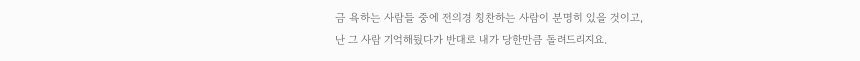금 욕하는 사람들 중에 전의경 칭찬하는 사람이 분명히 있을 것이고,
난 그 사람 기억해뒀다가 반대로 내가 당한만큼 돌려드리지요.